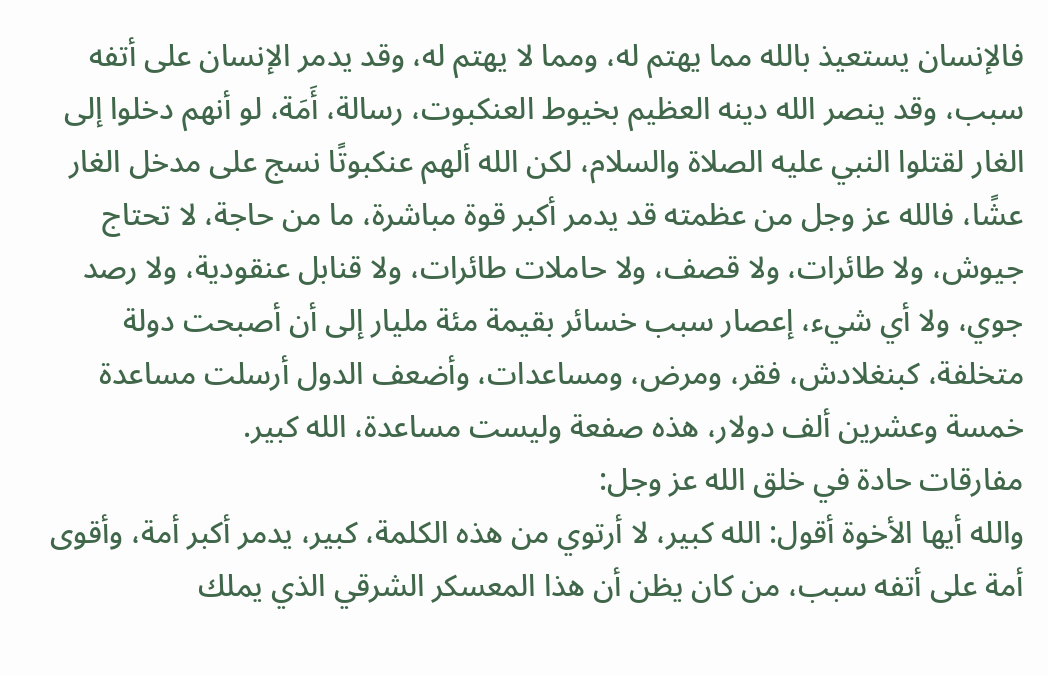فالإنسان يستعيذ بالله مما يهتم له، ومما لا يهتم له، وقد يدمر الإنسان على أتفه سبب، وقد ينصر الله دينه العظيم بخيوط العنكبوت، رسالة، أَمَة، لو أنهم دخلوا إلى الغار لقتلوا النبي عليه الصلاة والسلام، لكن الله ألهم عنكبوتًا نسج على مدخل الغار عشًا، فالله عز وجل من عظمته قد يدمر أكبر قوة مباشرة، ما من حاجة، لا تحتاج جيوش، ولا طائرات، ولا قصف، ولا حاملات طائرات، ولا قنابل عنقودية، ولا رصد جوي، ولا أي شيء، إعصار سبب خسائر بقيمة مئة مليار إلى أن أصبحت دولة متخلفة، كبنغلادش، فقر، ومرض، ومساعدات، وأضعف الدول أرسلت مساعدة خمسة وعشرين ألف دولار، هذه صفعة وليست مساعدة، الله كبير.
مفارقات حادة في خلق الله عز وجل:
والله أيها الأخوة أقول: الله كبير، لا أرتوي من هذه الكلمة، كبير، يدمر أكبر أمة، وأقوى أمة على أتفه سبب، من كان يظن أن هذا المعسكر الشرقي الذي يملك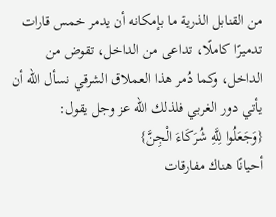من القنابل الذرية ما بإمكانه أن يدمر خمس قارات تدميرًا كاملًا، تداعى من الداخل، تقوض من الداخل، وكما دُمر هذا العملاق الشرقي نسأل الله أن يأتي دور الغربي فلذلك الله عز وجل يقول:
{وَجَعَلُوا لِلَّهِ شُرَكَاءَ الْجِنَّ}
أحيانًا هناك مفارقات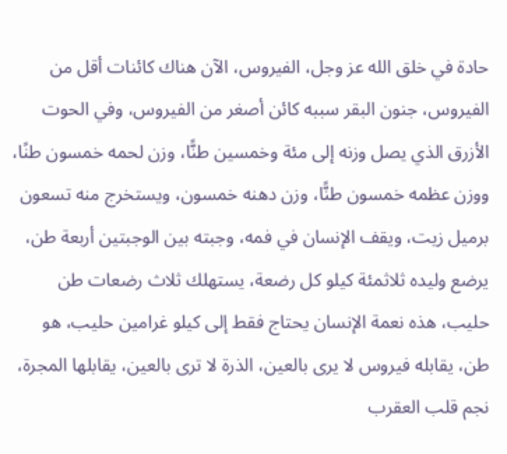حادة في خلق الله عز وجل، الفيروس، الآن هناك كائنات أقل من الفيروس، جنون البقر سببه كائن أصغر من الفيروس، وفي الحوت الأزرق الذي يصل وزنه إلى مئة وخمسين طنًّا، وزن لحمه خمسون طنًا، ووزن عظمه خمسون طنًّا، وزن دهنه خمسون، ويستخرج منه تسعون برميل زيت، ويقف الإنسان في فمه، وجبته بين الوجبتين أربعة طن، يرضع وليده ثلاثمئة كيلو كل رضعة، يستهلك ثلاث رضعات طن حليب، هذه نعمة الإنسان يحتاج فقط إلى كيلو غرامين حليب، هو طن، يقابله فيروس لا يرى بالعين، الذرة لا ترى بالعين، يقابلها المجرة، نجم قلب العقرب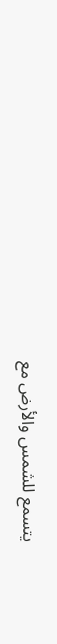يتسمع للشمس والأرض مع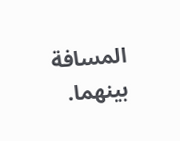المسافة بينهما.